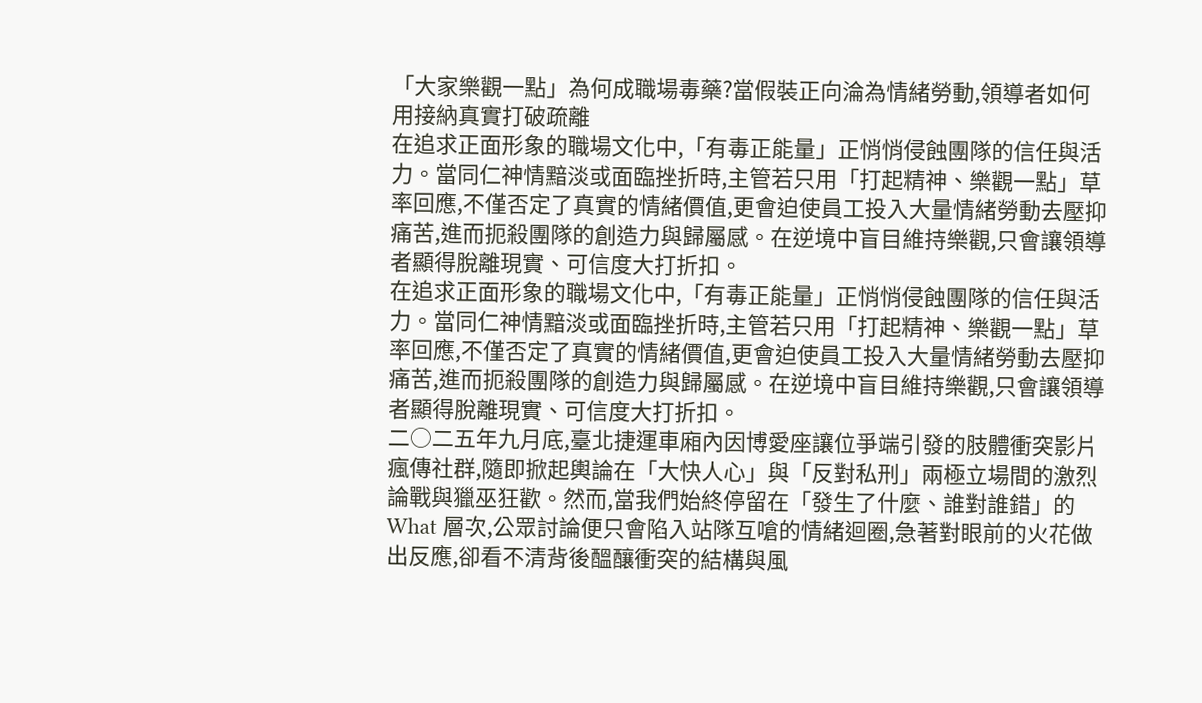「大家樂觀一點」為何成職場毒藥?當假裝正向淪為情緒勞動,領導者如何用接納真實打破疏離
在追求正面形象的職場文化中,「有毒正能量」正悄悄侵蝕團隊的信任與活力。當同仁神情黯淡或面臨挫折時,主管若只用「打起精神、樂觀一點」草率回應,不僅否定了真實的情緒價值,更會迫使員工投入大量情緒勞動去壓抑痛苦,進而扼殺團隊的創造力與歸屬感。在逆境中盲目維持樂觀,只會讓領導者顯得脫離現實、可信度大打折扣。
在追求正面形象的職場文化中,「有毒正能量」正悄悄侵蝕團隊的信任與活力。當同仁神情黯淡或面臨挫折時,主管若只用「打起精神、樂觀一點」草率回應,不僅否定了真實的情緒價值,更會迫使員工投入大量情緒勞動去壓抑痛苦,進而扼殺團隊的創造力與歸屬感。在逆境中盲目維持樂觀,只會讓領導者顯得脫離現實、可信度大打折扣。
二○二五年九月底,臺北捷運車廂內因博愛座讓位爭端引發的肢體衝突影片瘋傳社群,隨即掀起輿論在「大快人心」與「反對私刑」兩極立場間的激烈論戰與獵巫狂歡。然而,當我們始終停留在「發生了什麼、誰對誰錯」的 What 層次,公眾討論便只會陷入站隊互嗆的情緒迴圈,急著對眼前的火花做出反應,卻看不清背後醞釀衝突的結構與風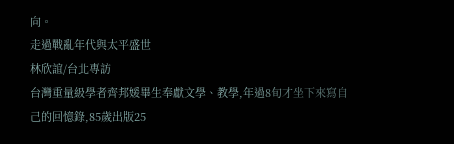向。
走過戰亂年代與太平盛世
林欣誼/台北專訪
台灣重量級學者齊邦媛畢生奉獻文學、教學,年過8旬才坐下來寫自己的回憶錄,85歲出版25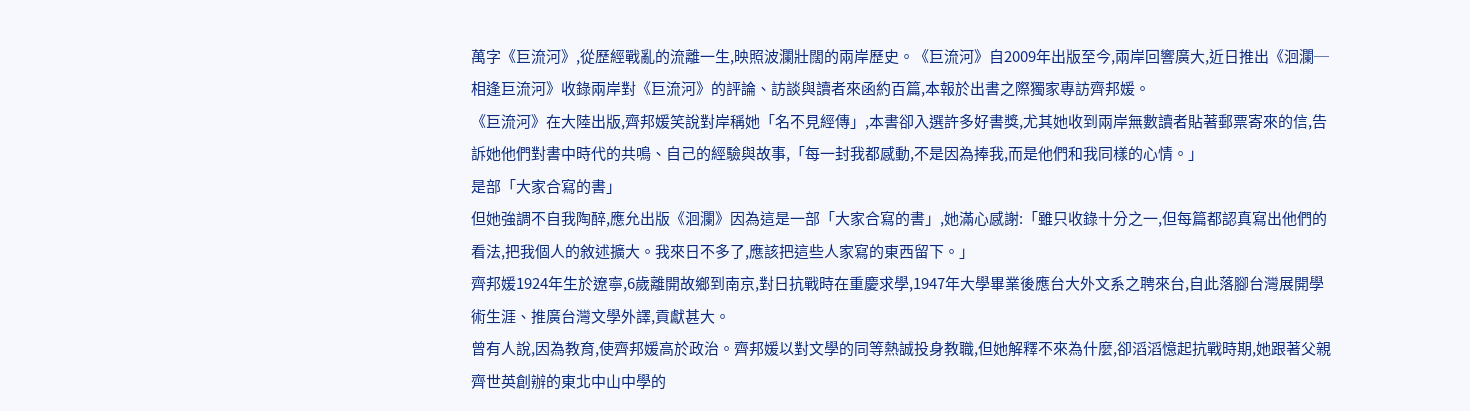萬字《巨流河》,從歷經戰亂的流離一生,映照波瀾壯闊的兩岸歷史。《巨流河》自2009年出版至今,兩岸回響廣大,近日推出《洄瀾─相逢巨流河》收錄兩岸對《巨流河》的評論、訪談與讀者來函約百篇,本報於出書之際獨家專訪齊邦媛。
《巨流河》在大陸出版,齊邦媛笑說對岸稱她「名不見經傳」,本書卻入選許多好書獎,尤其她收到兩岸無數讀者貼著郵票寄來的信,告訴她他們對書中時代的共鳴、自己的經驗與故事,「每一封我都感動,不是因為捧我,而是他們和我同樣的心情。」
是部「大家合寫的書」
但她強調不自我陶醉,應允出版《洄瀾》因為這是一部「大家合寫的書」,她滿心感謝:「雖只收錄十分之一,但每篇都認真寫出他們的看法,把我個人的敘述擴大。我來日不多了,應該把這些人家寫的東西留下。」
齊邦媛1924年生於遼寧,6歲離開故鄉到南京,對日抗戰時在重慶求學,1947年大學畢業後應台大外文系之聘來台,自此落腳台灣展開學術生涯、推廣台灣文學外譯,貢獻甚大。
曾有人說,因為教育,使齊邦媛高於政治。齊邦媛以對文學的同等熱誠投身教職,但她解釋不來為什麼,卻滔滔憶起抗戰時期,她跟著父親齊世英創辦的東北中山中學的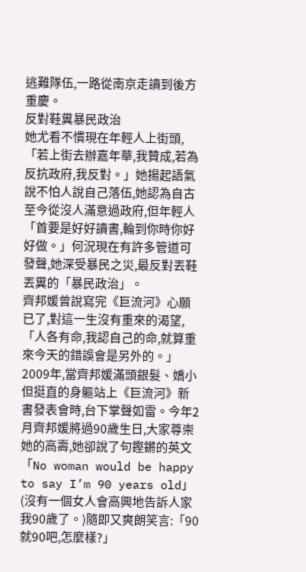逃難隊伍,一路從南京走讀到後方重慶。
反對鞋糞暴民政治
她尤看不慣現在年輕人上街頭,「若上街去辦嘉年華,我贊成,若為反抗政府,我反對。」她揚起語氣說不怕人說自己落伍,她認為自古至今從沒人滿意過政府,但年輕人「首要是好好讀書,輪到你時你好好做。」何況現在有許多管道可發聲,她深受暴民之災,最反對丟鞋丟糞的「暴民政治」。
齊邦媛曾說寫完《巨流河》心願已了,對這一生沒有重來的渴望,「人各有命,我認自己的命,就算重來今天的錯誤會是另外的。」
2009年,當齊邦媛滿頭銀髮、嬌小但挺直的身軀站上《巨流河》新書發表會時,台下掌聲如雷。今年2月齊邦媛將過90歲生日,大家尊崇她的高壽,她卻說了句鏗鏘的英文「No woman would be happy to say I’m 90 years old」(沒有一個女人會高興地告訴人家我90歲了。)隨即又爽朗笑言:「90就90吧,怎麼樣?」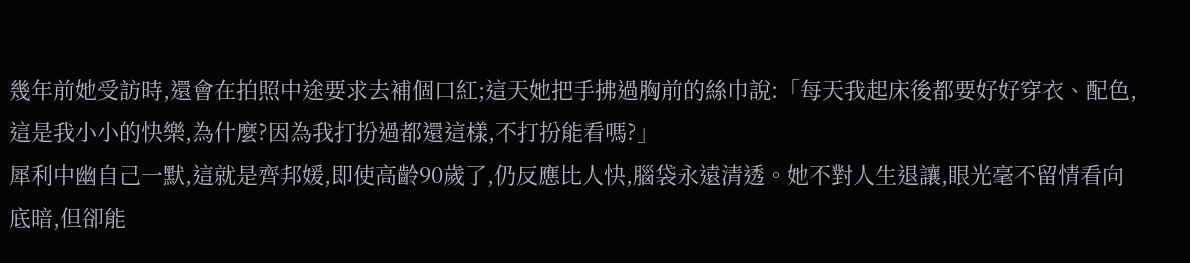幾年前她受訪時,還會在拍照中途要求去補個口紅;這天她把手拂過胸前的絲巾說:「每天我起床後都要好好穿衣、配色,這是我小小的快樂,為什麼?因為我打扮過都還這樣,不打扮能看嗎?」
犀利中幽自己一默,這就是齊邦媛,即使高齡90歲了,仍反應比人快,腦袋永遠清透。她不對人生退讓,眼光毫不留情看向底暗,但卻能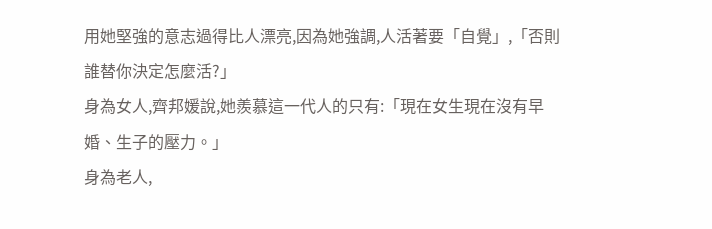用她堅強的意志過得比人漂亮,因為她強調,人活著要「自覺」,「否則誰替你決定怎麼活?」
身為女人,齊邦媛說,她羨慕這一代人的只有:「現在女生現在沒有早婚、生子的壓力。」
身為老人,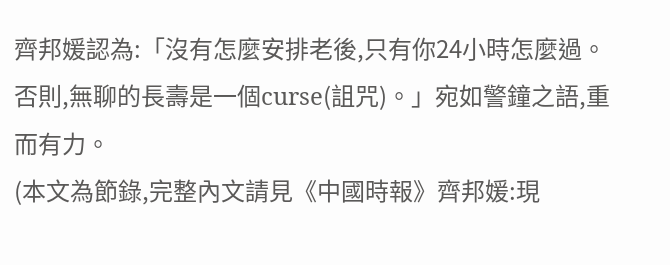齊邦媛認為:「沒有怎麼安排老後,只有你24小時怎麼過。否則,無聊的長壽是一個curse(詛咒)。」宛如警鐘之語,重而有力。
(本文為節錄,完整內文請見《中國時報》齊邦媛:現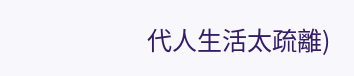代人生活太疏離)